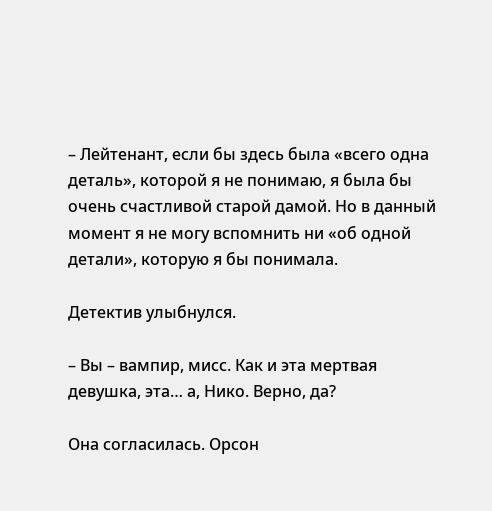– Лейтенант, если бы здесь была «всего одна деталь», которой я не понимаю, я была бы очень счастливой старой дамой. Но в данный момент я не могу вспомнить ни «об одной детали», которую я бы понимала.

Детектив улыбнулся.

– Вы – вампир, мисс. Как и эта мертвая девушка, эта… а, Нико. Верно, да?

Она согласилась. Орсон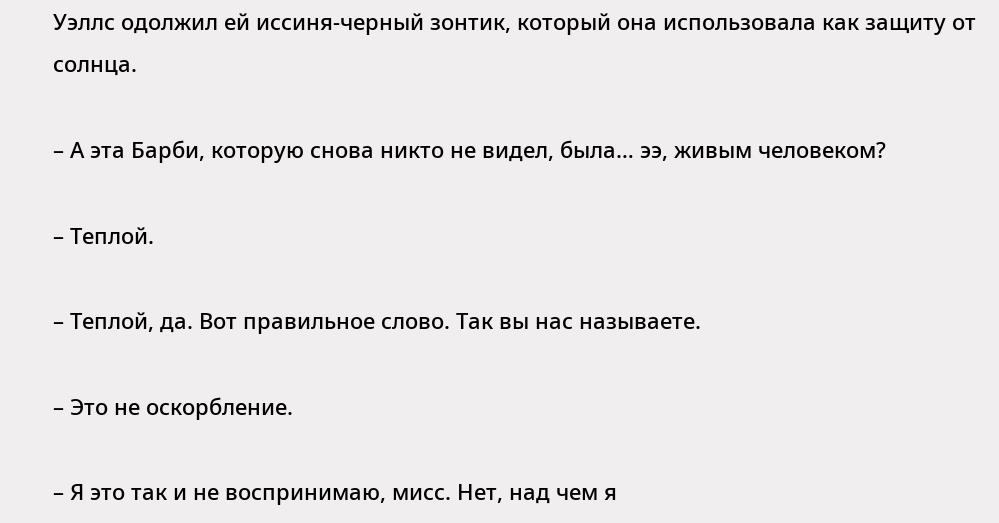Уэллс одолжил ей иссиня-черный зонтик, который она использовала как защиту от солнца.

– А эта Барби, которую снова никто не видел, была… ээ, живым человеком?

– Теплой.

– Теплой, да. Вот правильное слово. Так вы нас называете.

– Это не оскорбление.

– Я это так и не воспринимаю, мисс. Нет, над чем я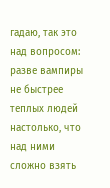гадаю, так это над вопросом: разве вампиры не быстрее теплых людей настолько, что над ними сложно взять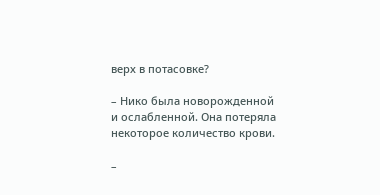верх в потасовке?

– Нико была новорожденной и ослабленной. Она потеряла некоторое количество крови.

–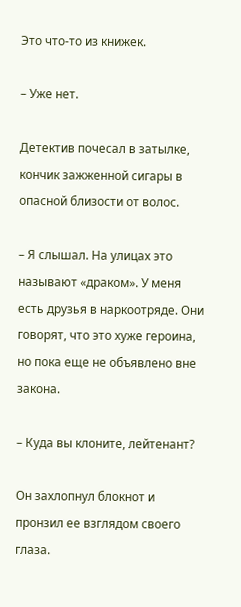Это что-то из книжек.

– Уже нет.

Детектив почесал в затылке, кончик зажженной сигары в опасной близости от волос.

– Я слышал. На улицах это называют «драком». У меня есть друзья в наркоотряде. Они говорят, что это хуже героина, но пока еще не объявлено вне закона.

– Куда вы клоните, лейтенант?

Он захлопнул блокнот и пронзил ее взглядом своего глаза.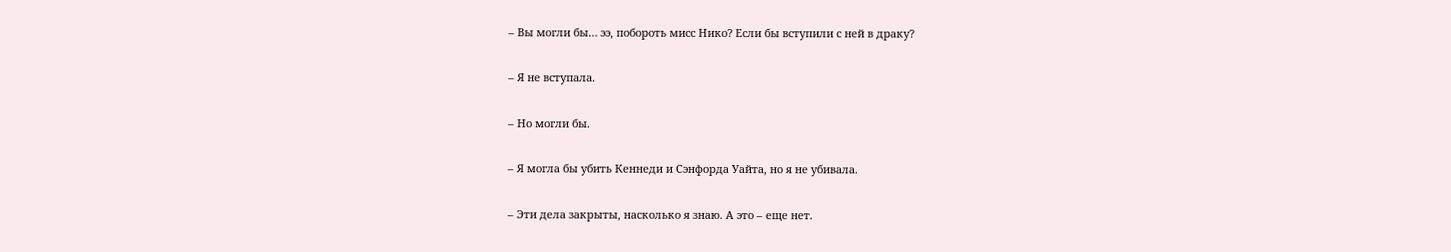– Вы могли бы… ээ, побороть мисс Нико? Если бы вступили с ней в драку?

– Я не вступала.

– Но могли бы.

– Я могла бы убить Кеннеди и Сэнфорда Уайта, но я не убивала.

– Эти дела закрыты, насколько я знаю. А это – еще нет.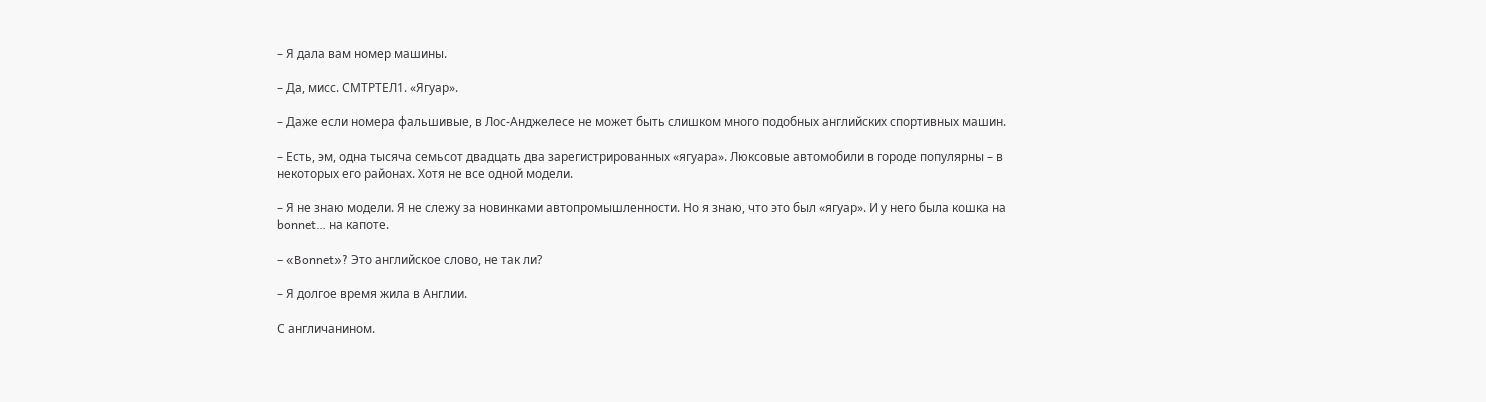– Я дала вам номер машины.

– Да, мисс. СМТРТЕЛ1. «Ягуар».

– Даже если номера фальшивые, в Лос-Анджелесе не может быть слишком много подобных английских спортивных машин.

– Есть, эм, одна тысяча семьсот двадцать два зарегистрированных «ягуара». Люксовые автомобили в городе популярны – в некоторых его районах. Хотя не все одной модели.

– Я не знаю модели. Я не слежу за новинками автопромышленности. Но я знаю, что это был «ягуар». И у него была кошка на bonnet… на капоте.

– «Bonnet»? Это английское слово, не так ли?

– Я долгое время жила в Англии.

С англичанином.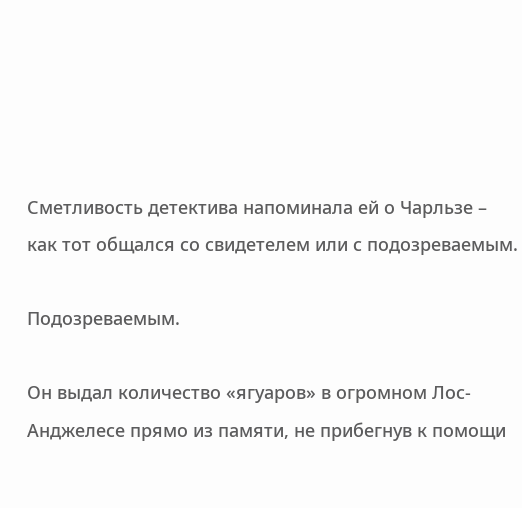Сметливость детектива напоминала ей о Чарльзе – как тот общался со свидетелем или с подозреваемым.

Подозреваемым.

Он выдал количество «ягуаров» в огромном Лос-Анджелесе прямо из памяти, не прибегнув к помощи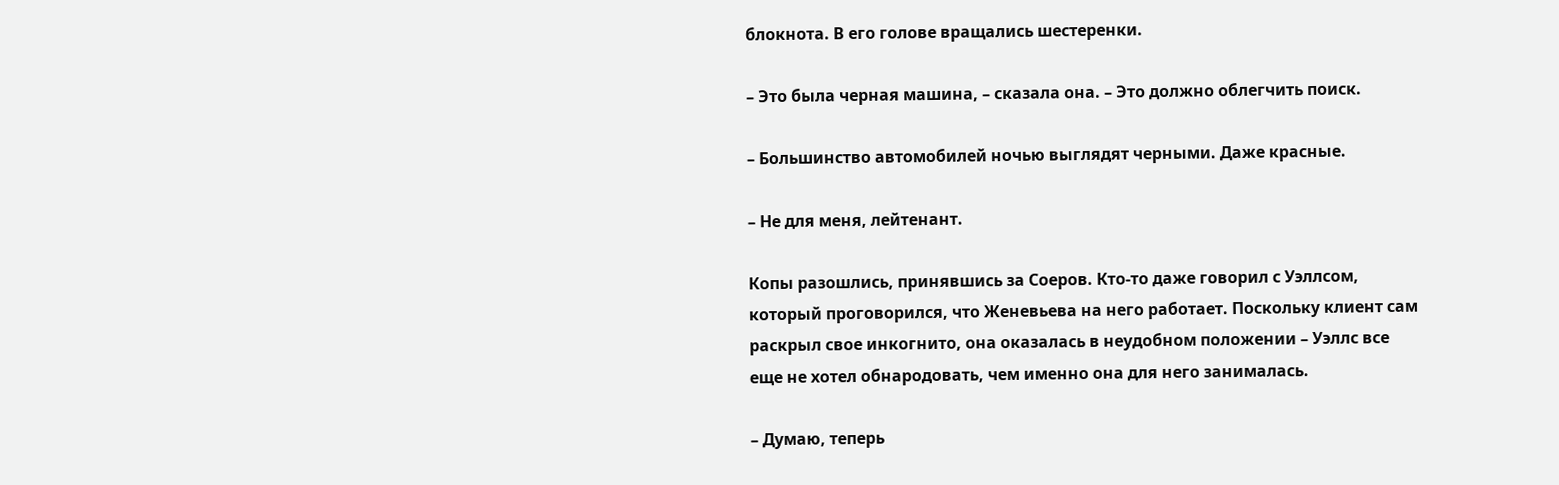блокнота. В его голове вращались шестеренки.

– Это была черная машина, – сказала она. – Это должно облегчить поиск.

– Большинство автомобилей ночью выглядят черными. Даже красные.

– Не для меня, лейтенант.

Копы разошлись, принявшись за Соеров. Кто-то даже говорил с Уэллсом, который проговорился, что Женевьева на него работает. Поскольку клиент сам раскрыл свое инкогнито, она оказалась в неудобном положении – Уэллс все еще не хотел обнародовать, чем именно она для него занималась.

– Думаю, теперь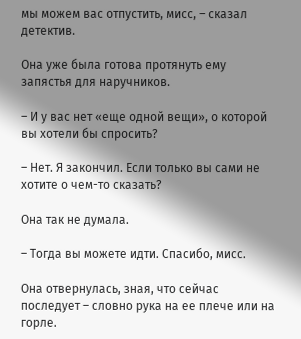мы можем вас отпустить, мисс, – сказал детектив.

Она уже была готова протянуть ему запястья для наручников.

– И у вас нет «еще одной вещи», о которой вы хотели бы спросить?

– Нет. Я закончил. Если только вы сами не хотите о чем-то сказать?

Она так не думала.

– Тогда вы можете идти. Спасибо, мисс.

Она отвернулась, зная, что сейчас последует – словно рука на ее плече или на горле.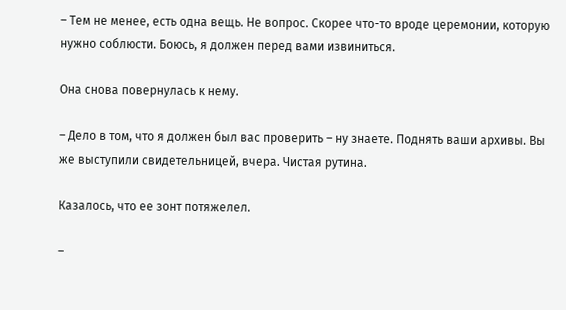– Тем не менее, есть одна вещь. Не вопрос. Скорее что-то вроде церемонии, которую нужно соблюсти. Боюсь, я должен перед вами извиниться.

Она снова повернулась к нему.

– Дело в том, что я должен был вас проверить – ну знаете. Поднять ваши архивы. Вы же выступили свидетельницей, вчера. Чистая рутина.

Казалось, что ее зонт потяжелел.

–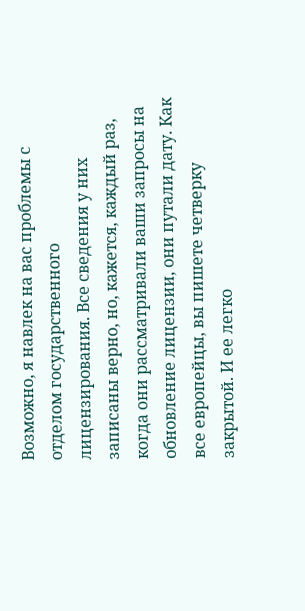Возможно, я навлек на вас проблемы с отделом государственного лицензирования. Все сведения у них записаны верно, но, кажется, каждый раз, когда они рассматривали ваши запросы на обновление лицензии, они путали дату. Как все европейцы, вы пишете четверку закрытой. И ее легко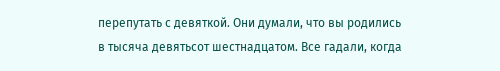перепутать с девяткой. Они думали, что вы родились в тысяча девятьсот шестнадцатом. Все гадали, когда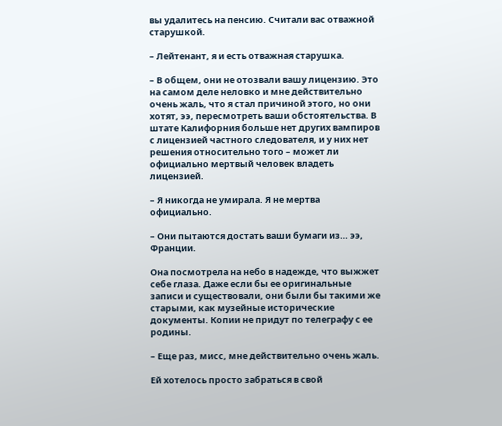вы удалитесь на пенсию. Считали вас отважной старушкой.

– Лейтенант, я и есть отважная старушка.

– В общем, они не отозвали вашу лицензию. Это на самом деле неловко и мне действительно очень жаль, что я стал причиной этого, но они хотят, ээ, пересмотреть ваши обстоятельства. В штате Калифорния больше нет других вампиров с лицензией частного следователя, и у них нет решения относительно того – может ли официально мертвый человек владеть лицензией.

– Я никогда не умирала. Я не мертва официально.

– Они пытаются достать ваши бумаги из… ээ, Франции.

Она посмотрела на небо в надежде, что выжжет себе глаза. Даже если бы ее оригинальные записи и существовали, они были бы такими же старыми, как музейные исторические документы. Копии не придут по телеграфу с ее родины.

– Еще раз, мисс, мне действительно очень жаль.

Ей хотелось просто забраться в свой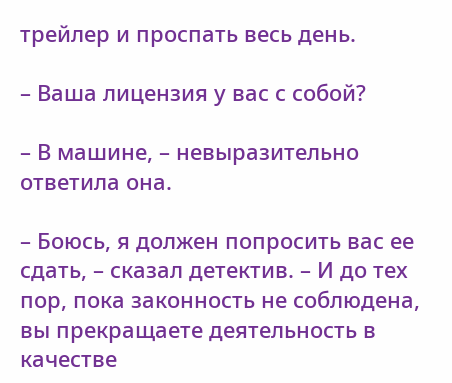трейлер и проспать весь день.

– Ваша лицензия у вас с собой?

– В машине, – невыразительно ответила она.

– Боюсь, я должен попросить вас ее сдать, – сказал детектив. – И до тех пор, пока законность не соблюдена, вы прекращаете деятельность в качестве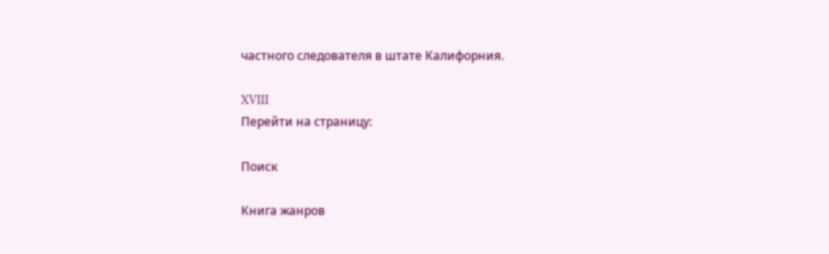частного следователя в штате Калифорния.

XVIII
Перейти на страницу:

Поиск

Книга жанров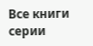Все книги серии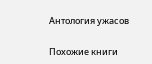Антология ужасов

Похожие книги